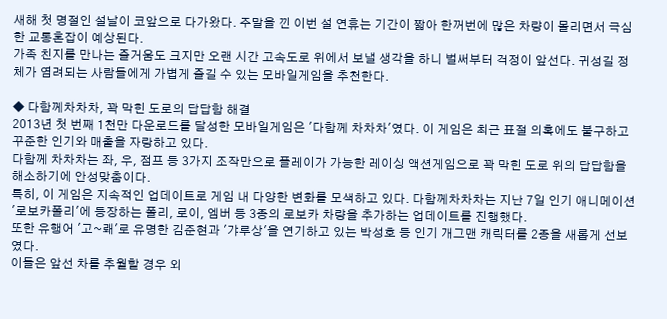새해 첫 명절인 설날이 코앞으로 다가왔다. 주말을 낀 이번 설 연휴는 기간이 짧아 한꺼번에 많은 차량이 몰리면서 극심한 교통혼잡이 예상된다.
가족 친지를 만나는 즐거움도 크지만 오랜 시간 고속도로 위에서 보낼 생각을 하니 벌써부터 걱정이 앞선다. 귀성길 정체가 염려되는 사람들에게 가볍게 즐길 수 있는 모바일게임을 추천한다.

◆ 다함께차차차, 꽉 막힌 도로의 답답함 해결
2013년 첫 번째 1천만 다운로드를 달성한 모바일게임은 '다함께 차차차'였다. 이 게임은 최근 표절 의혹에도 불구하고 꾸준한 인기와 매출을 자랑하고 있다.
다함께 차차차는 좌, 우, 점프 등 3가지 조작만으로 플레이가 가능한 레이싱 액션게임으로 꽉 막힌 도로 위의 답답함을 해소하기에 안성맞춤이다.
특히, 이 게임은 지속적인 업데이트로 게임 내 다양한 변화를 모색하고 있다. 다함께차차차는 지난 7일 인기 애니메이션 '로보카폴리'에 등장하는 폴리, 로이, 엠버 등 3종의 로보카 차량을 추가하는 업데이트를 진행했다.
또한 유행어 '고~뢔'로 유명한 김준현과 '갸루상'을 연기하고 있는 박성호 등 인기 개그맨 캐릭터를 2종을 새롭게 선보였다.
이들은 앞선 차를 추월할 경우 외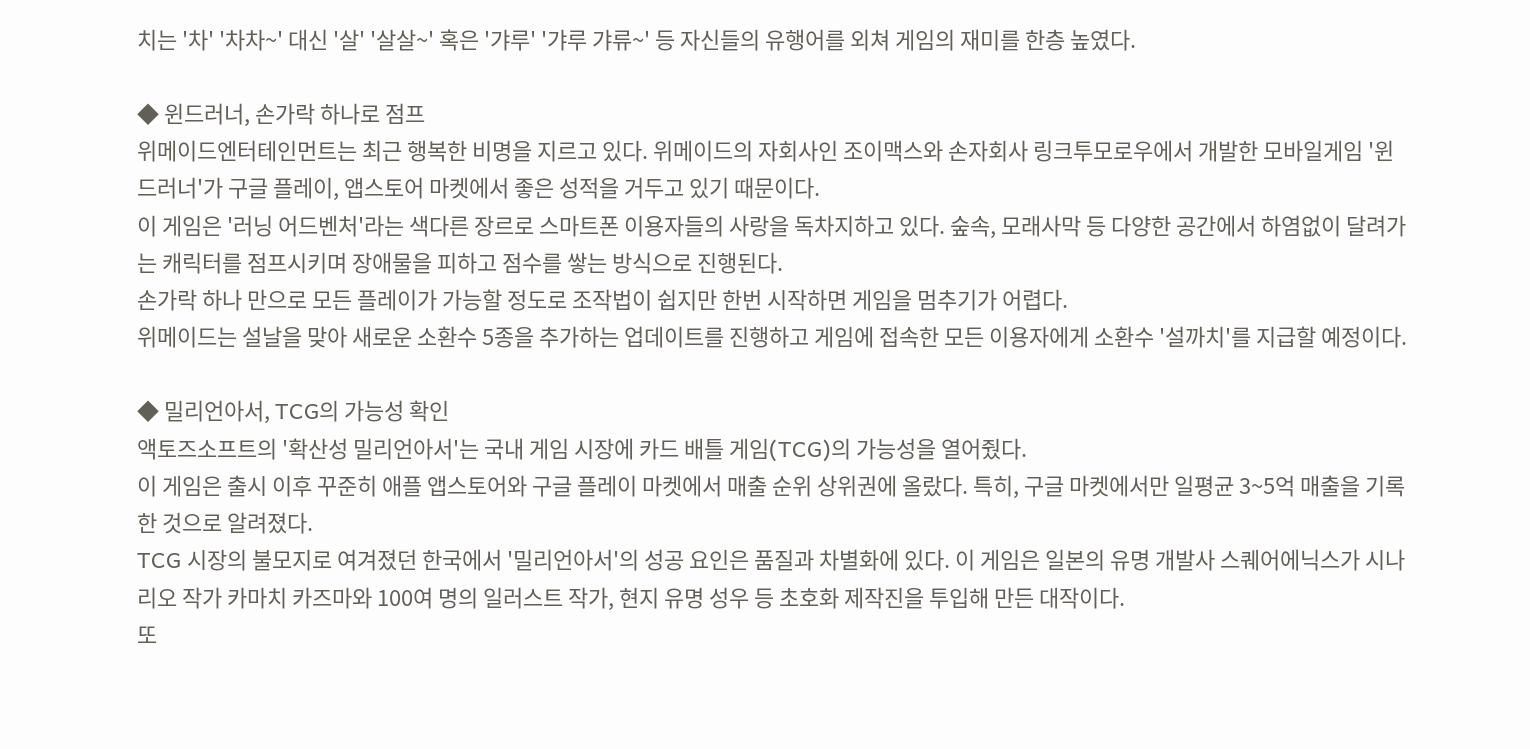치는 '차' '차차~' 대신 '살' '살살~' 혹은 '갸루' '갸루 갸류~' 등 자신들의 유행어를 외쳐 게임의 재미를 한층 높였다.

◆ 윈드러너, 손가락 하나로 점프
위메이드엔터테인먼트는 최근 행복한 비명을 지르고 있다. 위메이드의 자회사인 조이맥스와 손자회사 링크투모로우에서 개발한 모바일게임 '윈드러너'가 구글 플레이, 앱스토어 마켓에서 좋은 성적을 거두고 있기 때문이다.
이 게임은 '러닝 어드벤처'라는 색다른 장르로 스마트폰 이용자들의 사랑을 독차지하고 있다. 숲속, 모래사막 등 다양한 공간에서 하염없이 달려가는 캐릭터를 점프시키며 장애물을 피하고 점수를 쌓는 방식으로 진행된다.
손가락 하나 만으로 모든 플레이가 가능할 정도로 조작법이 쉽지만 한번 시작하면 게임을 멈추기가 어렵다.
위메이드는 설날을 맞아 새로운 소환수 5종을 추가하는 업데이트를 진행하고 게임에 접속한 모든 이용자에게 소환수 '설까치'를 지급할 예정이다.

◆ 밀리언아서, TCG의 가능성 확인
액토즈소프트의 '확산성 밀리언아서'는 국내 게임 시장에 카드 배틀 게임(TCG)의 가능성을 열어줬다.
이 게임은 출시 이후 꾸준히 애플 앱스토어와 구글 플레이 마켓에서 매출 순위 상위권에 올랐다. 특히, 구글 마켓에서만 일평균 3~5억 매출을 기록한 것으로 알려졌다.
TCG 시장의 불모지로 여겨졌던 한국에서 '밀리언아서'의 성공 요인은 품질과 차별화에 있다. 이 게임은 일본의 유명 개발사 스퀘어에닉스가 시나리오 작가 카마치 카즈마와 100여 명의 일러스트 작가, 현지 유명 성우 등 초호화 제작진을 투입해 만든 대작이다.
또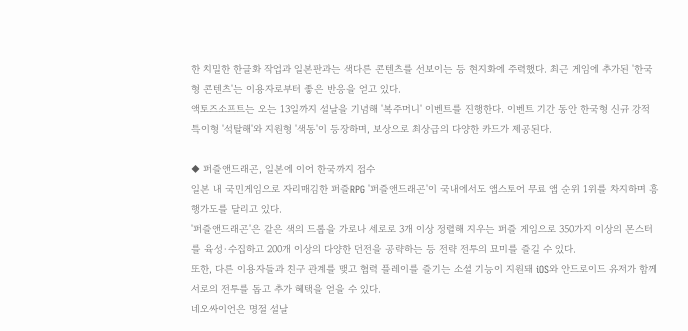한 치밀한 한글화 작업과 일본판과는 색다른 콘텐츠를 선보이는 등 현지화에 주력했다. 최근 게임에 추가된 '한국형 콘텐츠'는 이용자로부터 좋은 반응을 얻고 있다.
액토즈소프트는 오는 13일까지 설날을 기념해 '복주머니' 이벤트를 진행한다. 이벤트 기간 동안 한국형 신규 강적 특이형 '석탈해'와 지원형 '색동'이 등장하며, 보상으로 최상급의 다양한 카드가 제공된다.

◆ 퍼즐앤드래곤, 일본에 이어 한국까지 접수
일본 내 국민게임으로 자리매김한 퍼즐RPG '퍼즐앤드래곤'이 국내에서도 앱스토어 무료 앱 순위 1위를 차지하며 흥행가도를 달리고 있다.
'퍼즐앤드래곤'은 같은 색의 드롭을 가로나 세로로 3개 이상 정렬해 지우는 퍼즐 게임으로 350가지 이상의 몬스터를 육성·수집하고 200개 이상의 다양한 던전을 공략하는 등 전략 전투의 묘미를 즐길 수 있다.
또한, 다른 이용자들과 친구 관계를 맺고 협력 플레이를 즐기는 소셜 기능이 지원돼 iOS와 안드로이드 유저가 함께 서로의 전투를 돕고 추가 혜택을 얻을 수 있다.
네오싸이언은 명절 설날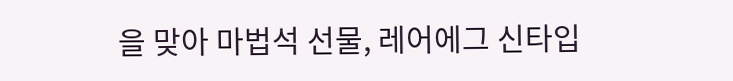을 맞아 마법석 선물, 레어에그 신타입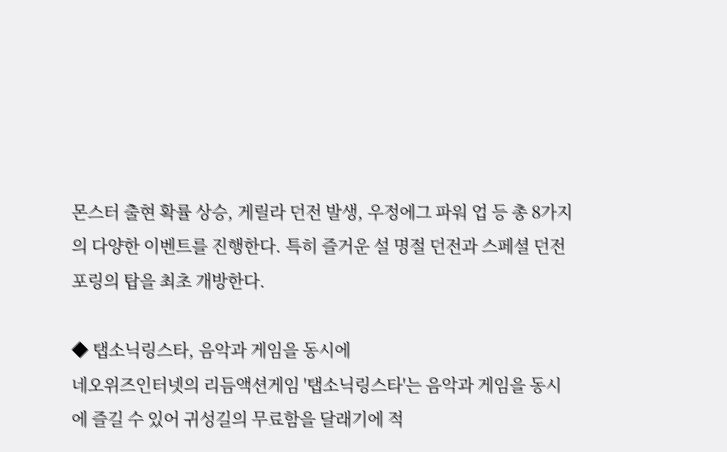몬스터 출현 확률 상승, 게릴라 던전 발생, 우정에그 파워 업 등 총 8가지의 다양한 이벤트를 진행한다. 특히 즐거운 설 명절 던전과 스페셜 던전 포링의 탑을 최초 개방한다.

◆ 탭소닉링스타, 음악과 게임을 동시에
네오위즈인터넷의 리듬액션게임 '탭소닉링스타'는 음악과 게임을 동시에 즐길 수 있어 귀성길의 무료함을 달래기에 적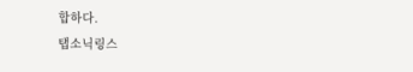합하다.
탭소닉링스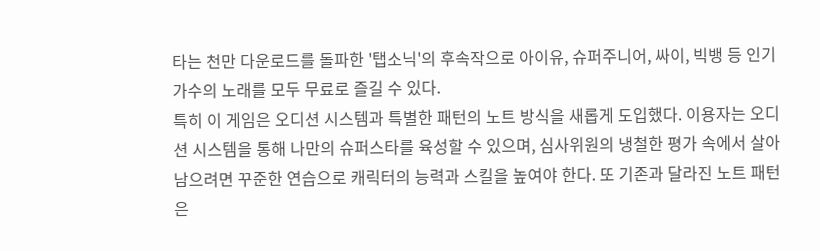타는 천만 다운로드를 돌파한 '탭소닉'의 후속작으로 아이유, 슈퍼주니어, 싸이, 빅뱅 등 인기 가수의 노래를 모두 무료로 즐길 수 있다.
특히 이 게임은 오디션 시스템과 특별한 패턴의 노트 방식을 새롭게 도입했다. 이용자는 오디션 시스템을 통해 나만의 슈퍼스타를 육성할 수 있으며, 심사위원의 냉철한 평가 속에서 살아남으려면 꾸준한 연습으로 캐릭터의 능력과 스킬을 높여야 한다. 또 기존과 달라진 노트 패턴은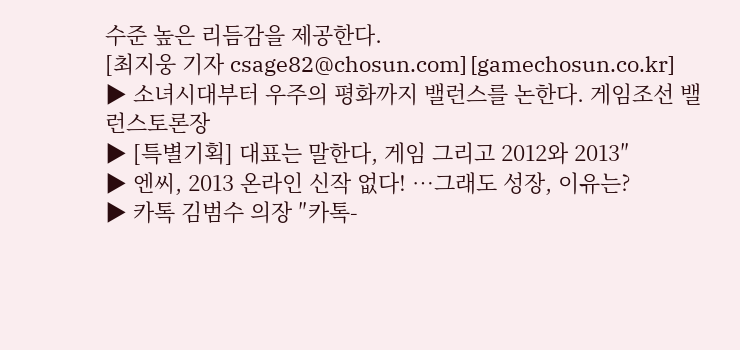수준 높은 리듬감을 제공한다.
[최지웅 기자 csage82@chosun.com] [gamechosun.co.kr]
▶ 소녀시대부터 우주의 평화까지 밸런스를 논한다. 게임조선 밸런스토론장
▶ [특별기획] 대표는 말한다, 게임 그리고 2012와 2013″
▶ 엔씨, 2013 온라인 신작 없다! …그래도 성장, 이유는?
▶ 카톡 김범수 의장 ″카톡-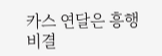카스 연달은 흥행 비결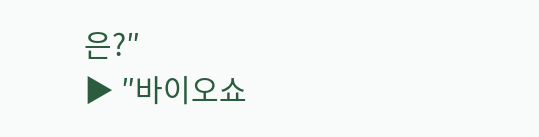은?″
▶ ″바이오쇼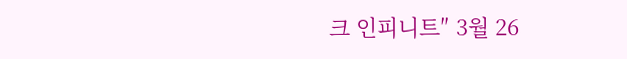크 인피니트″ 3월 26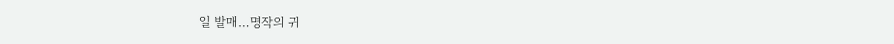일 발매…명작의 귀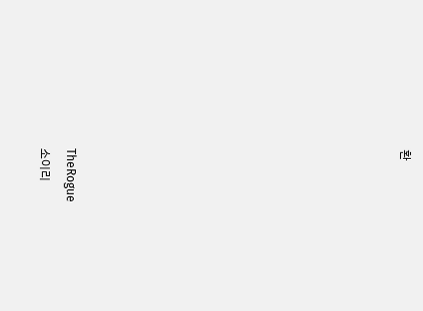환












TheRogue
소이리